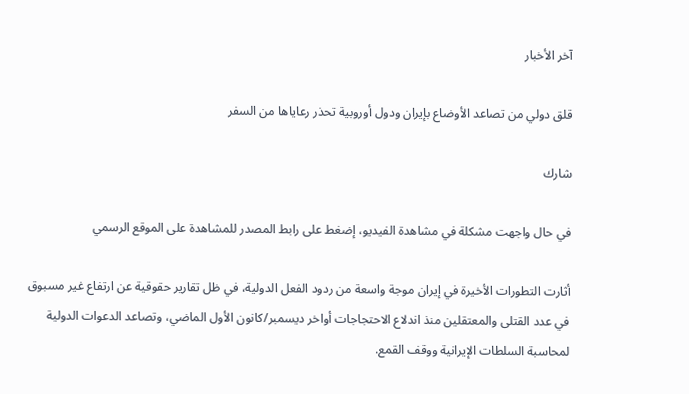آخر الأخبار

قلق دولي من تصاعد الأوضاع بإيران ودول أوروبية تحذر رعاياها من السفر

شارك

في حال واجهت مشكلة في مشاهدة الفيديو، إضغط على رابط المصدر للمشاهدة على الموقع الرسمي

أثارت التطورات الأخيرة في إيران موجة واسعة من ردود الفعل الدولية، في ظل تقارير حقوقية عن ارتفاع غير مسبوق في عدد القتلى والمعتقلين منذ اندلاع الاحتجاجات أواخر ديسمبر/كانون الأول الماضي، وتصاعد الدعوات الدولية لمحاسبة السلطات الإيرانية ووقف القمع.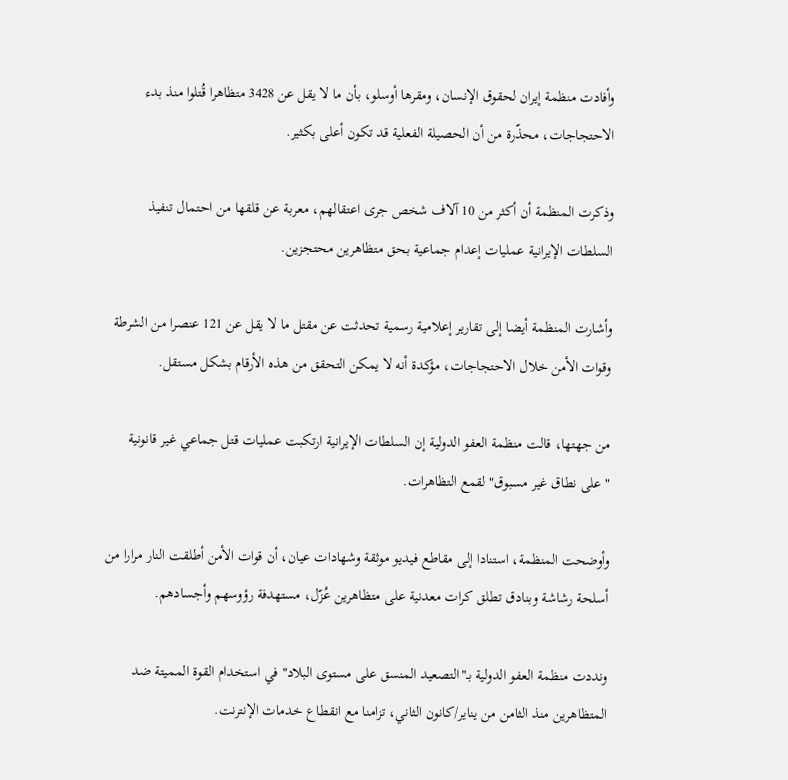وأفادت منظمة إيران لحقوق الإنسان، ومقرها أوسلو، بأن ما لا يقل عن 3428 متظاهرا قُتلوا منذ بدء الاحتجاجات، محذّرة من أن الحصيلة الفعلية قد تكون أعلى بكثير.

وذكرت المنظمة أن أكثر من 10 آلاف شخص جرى اعتقالهم، معربة عن قلقها من احتمال تنفيذ السلطات الإيرانية عمليات إعدام جماعية بحق متظاهرين محتجزين.

وأشارت المنظمة أيضا إلى تقارير إعلامية رسمية تحدثت عن مقتل ما لا يقل عن 121 عنصرا من الشرطة وقوات الأمن خلال الاحتجاجات، مؤكدة أنه لا يمكن التحقق من هذه الأرقام بشكل مستقل.

من جهتها، قالت منظمة العفو الدولية إن السلطات الإيرانية ارتكبت عمليات قتل جماعي غير قانونية "على نطاق غير مسبوق" لقمع التظاهرات.

وأوضحت المنظمة، استنادا إلى مقاطع فيديو موثقة وشهادات عيان، أن قوات الأمن أطلقت النار مرارا من أسلحة رشاشة وبنادق تطلق كرات معدنية على متظاهرين عُزّل، مستهدفة رؤوسهم وأجسادهم.

ونددت منظمة العفو الدولية بـ"التصعيد المنسق على مستوى البلاد" في استخدام القوة المميتة ضد المتظاهرين منذ الثامن من يناير/كانون الثاني، تزامنا مع انقطاع خدمات الإنترنت.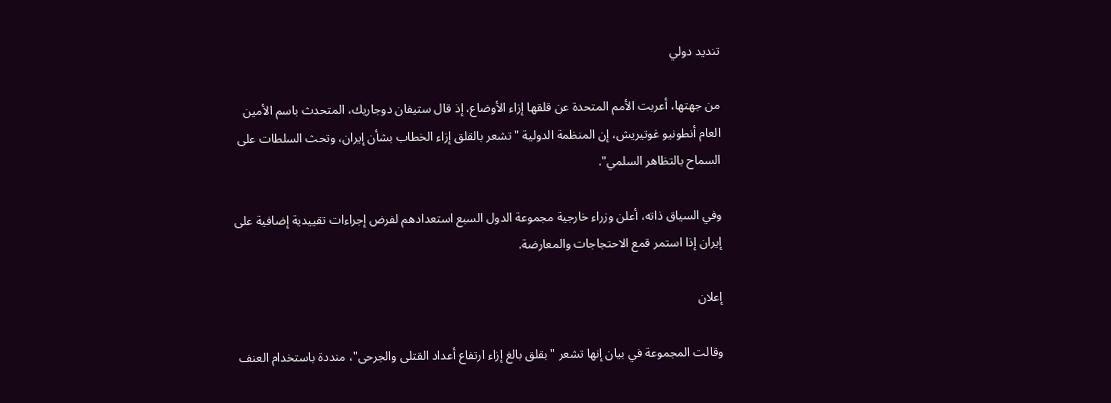تنديد دولي

من جهتها، أعربت الأمم المتحدة عن قلقها إزاء الأوضاع، إذ قال ستيفان دوجاريك، المتحدث باسم الأمين العام أنطونيو غوتيريش، إن المنظمة الدولية "تشعر بالقلق إزاء الخطاب بشأن إيران، وتحث السلطات على السماح بالتظاهر السلمي".

وفي السياق ذاته، أعلن وزراء خارجية مجموعة الدول السبع استعدادهم لفرض إجراءات تقييدية إضافية على إيران إذا استمر قمع الاحتجاجات والمعارضة.

إعلان

وقالت المجموعة في بيان إنها تشعر "بقلق بالغ إزاء ارتفاع أعداد القتلى والجرحى"، منددة باستخدام العنف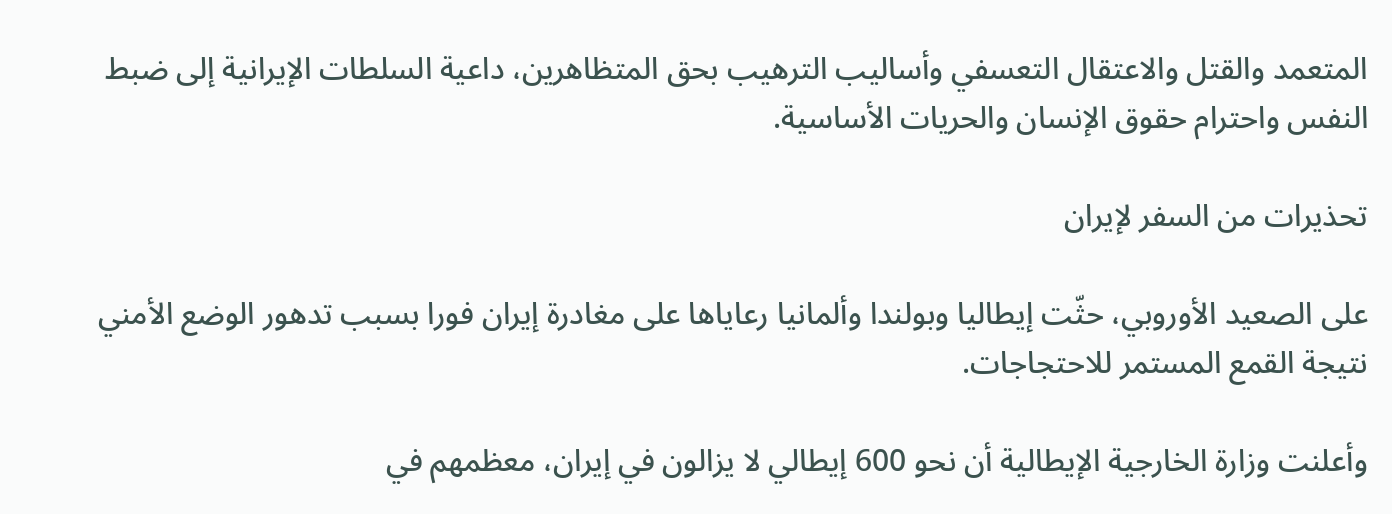المتعمد والقتل والاعتقال التعسفي وأساليب الترهيب بحق المتظاهرين، داعية السلطات الإيرانية إلى ضبط النفس واحترام حقوق الإنسان والحريات الأساسية.

تحذيرات من السفر لإيران

على الصعيد الأوروبي، حثّت إيطاليا وبولندا وألمانيا رعاياها على مغادرة إيران فورا بسبب تدهور الوضع الأمني نتيجة القمع المستمر للاحتجاجات.

وأعلنت وزارة الخارجية الإيطالية أن نحو 600 إيطالي لا يزالون في إيران، معظمهم في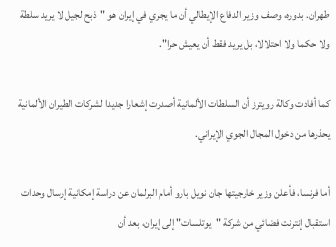طهران. بدوره، وصف وزير الدفاع الإيطالي أن ما يجري في إيران هو "ذبح لجيل لا يريد سلطة ولا حكما ولا احتلالا، بل يريد فقط أن يعيش حرا".

كما أفادت وكالة رويترز أن السلطات الألمانية أصدرت إشعارا جديدا لشركات الطيران الألمانية يحذرها من دخول المجال الجوي الإيراني.

أما فرنسا، فأعلن وزير خارجيتها جان نويل بارو أمام البرلمان عن دراسة إمكانية إرسال وحدات استقبال إنترنت فضائي من شركة "يوتلسات" إلى إيران، بعد أن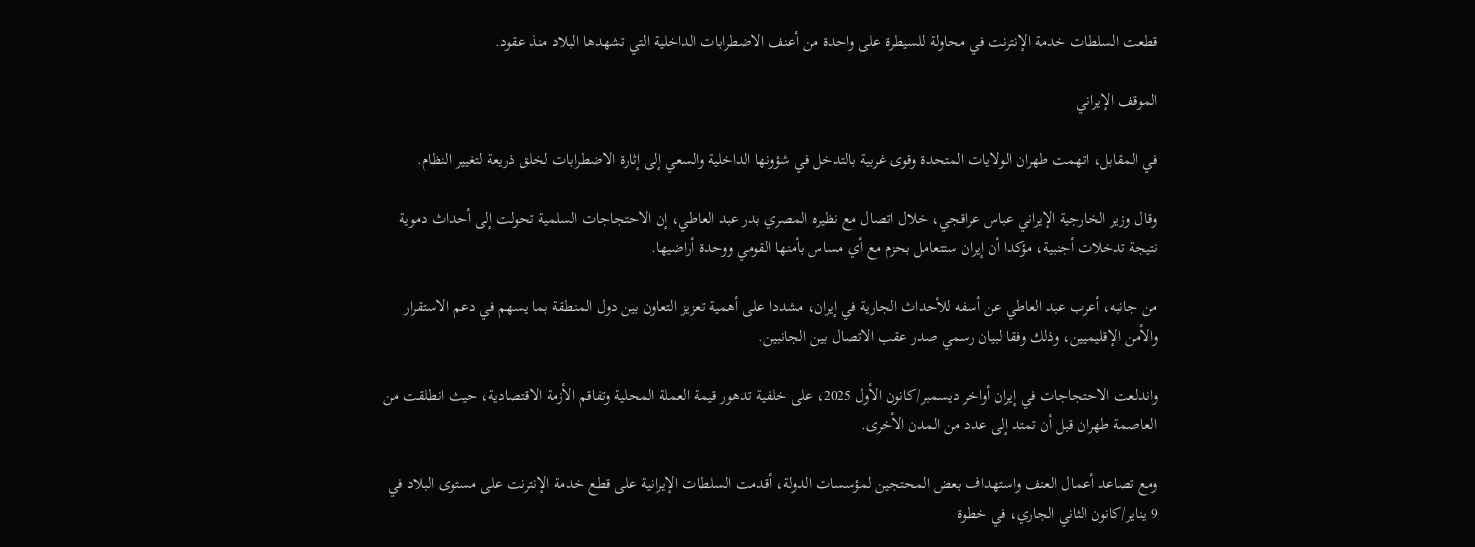قطعت السلطات خدمة الإنترنت في محاولة للسيطرة على واحدة من أعنف الاضطرابات الداخلية التي تشهدها البلاد منذ عقود.

الموقف الإيراني

في المقابل، اتهمت طهران الولايات المتحدة وقوى غربية بالتدخل في شؤونها الداخلية والسعي إلى إثارة الاضطرابات لخلق ذريعة لتغيير النظام.

وقال وزير الخارجية الإيراني عباس عراقجي، خلال اتصال مع نظيره المصري بدر عبد العاطي، إن الاحتجاجات السلمية تحولت إلى أحداث دموية نتيجة تدخلات أجنبية، مؤكدا أن إيران ستتعامل بحزم مع أي مساس بأمنها القومي ووحدة أراضيها.

من جانبه، أعرب عبد العاطي عن أسفه للأحداث الجارية في إيران، مشددا على أهمية تعزيز التعاون بين دول المنطقة بما يسهم في دعم الاستقرار والأمن الإقليميين، وذلك وفقا لبيان رسمي صدر عقب الاتصال بين الجانبين.

واندلعت الاحتجاجات في إيران أواخر ديسمبر/كانون الأول 2025، على خلفية تدهور قيمة العملة المحلية وتفاقم الأزمة الاقتصادية، حيث انطلقت من العاصمة طهران قبل أن تمتد إلى عدد من المدن الأخرى.

ومع تصاعد أعمال العنف واستهداف بعض المحتجين لمؤسسات الدولة، أقدمت السلطات الإيرانية على قطع خدمة الإنترنت على مستوى البلاد في 9 يناير/كانون الثاني الجاري، في خطوة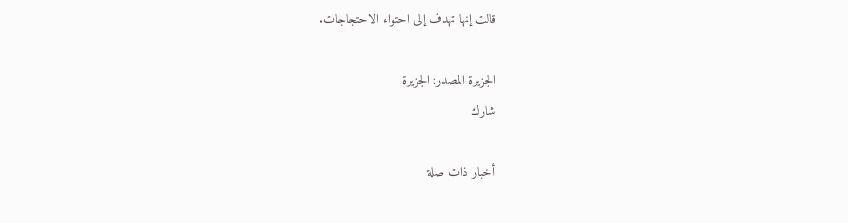قالت إنها تهدف إلى احتواء الاحتجاجات.

الجزيرة المصدر: الجزيرة
شارك

أخبار ذات صلة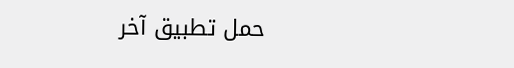حمل تطبيق آخر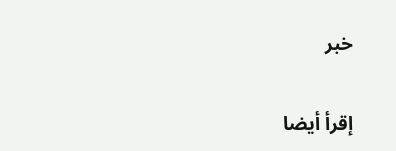خبر

إقرأ أيضا